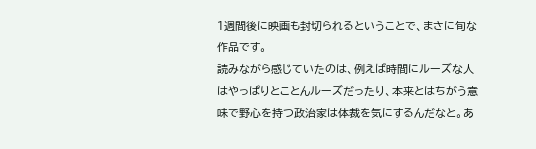1週間後に映画も封切られるということで、まさに旬な作品です。
読みながら感じていたのは、例えば時間にルーズな人はやっぱりとことんルーズだったり、本来とはちがう意味で野心を持つ政治家は体裁を気にするんだなと。あ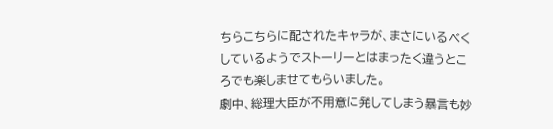ちらこちらに配されたキャラが、まさにいるべくしているようでストーリーとはまったく違うところでも楽しませてもらいました。
劇中、総理大臣が不用意に発してしまう暴言も妙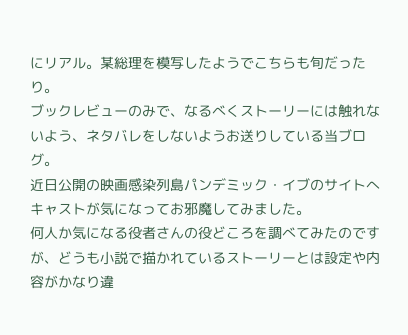にリアル。某総理を模写したようでこちらも旬だったり。
ブックレビューのみで、なるべくストーリーには触れないよう、ネタバレをしないようお送りしている当ブログ。
近日公開の映画感染列島パンデミック・イブのサイトへキャストが気になってお邪魔してみました。
何人か気になる役者さんの役どころを調べてみたのですが、どうも小説で描かれているストーリーとは設定や内容がかなり違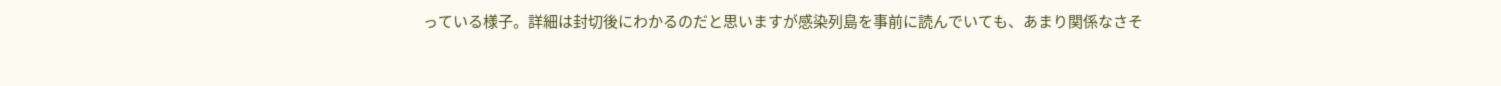っている様子。詳細は封切後にわかるのだと思いますが感染列島を事前に読んでいても、あまり関係なさそ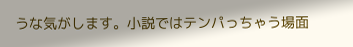うな気がします。小説ではテンパっちゃう場面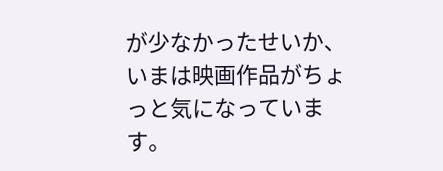が少なかったせいか、いまは映画作品がちょっと気になっています。